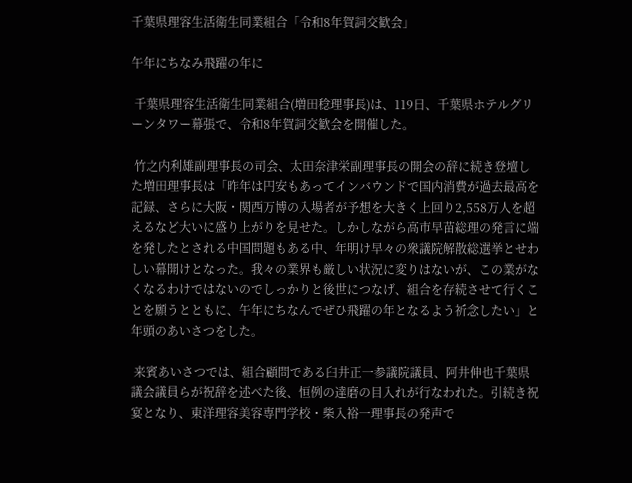千葉県理容生活衛生同業組合「令和8年賀詞交歓会」

午年にちなみ飛躍の年に

 千葉県理容生活衛生同業組合(増田稔理事長)は、119日、千葉県ホテルグリーンタワー幕張で、令和8年賀詞交歓会を開催した。

 竹之内利雄副理事長の司会、太田奈津栄副理事長の開会の辞に続き登壇した増田理事長は「昨年は円安もあってインバウンドで国内消費が過去最高を記録、さらに大阪・関西万博の入場者が予想を大きく上回り2,558万人を超えるなど大いに盛り上がりを見せた。しかしながら高市早苗総理の発言に端を発したとされる中国問題もある中、年明け早々の衆議院解散総選挙とせわしい幕開けとなった。我々の業界も厳しい状況に変りはないが、この業がなくなるわけではないのでしっかりと後世につなげ、組合を存続させて行くことを願うとともに、午年にちなんでぜひ飛躍の年となるよう祈念したい」と年頭のあいさつをした。

 来賓あいさつでは、組合顧問である臼井正一参議院議員、阿井伸也千葉県議会議員らが祝辞を述べた後、恒例の達磨の目入れが行なわれた。引続き祝宴となり、東洋理容美容専門学校・柴入裕一理事長の発声で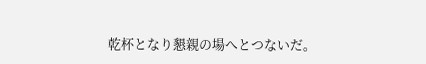乾杯となり懇親の場へとつないだ。